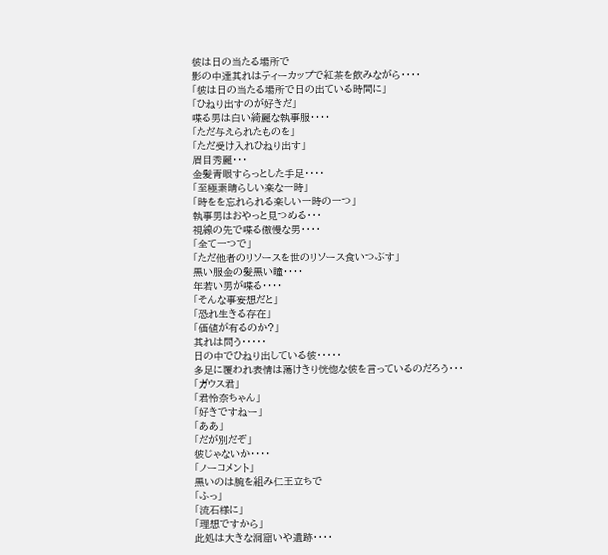彼は日の当たる場所で
影の中達其れはティーカップで紅茶を飲みながら・・・・
「彼は日の当たる場所で日の出ている時間に」
「ひねり出すのが好きだ」
喋る男は白い綺麗な執事服・・・・
「ただ与えられたものを」
「ただ受け入れひねり出す」
眉目秀麗・・・
金髪青眼すらっとした手足・・・・
「至極素晴らしい楽な一時」
「時をを忘れられる楽しい一時の一つ」
執事男はおやっと見つめる・・・
視線の先で喋る傲慢な男・・・・
「全て一つで」
「ただ他者のリソースを世のリソース食いつぶす」
黒い服金の髪黒い瞳・・・・
年若い男が喋る・・・・
「そんな事妄想だと」
「恐れ生きる存在」
「価値が有るのか?」
其れは問う・・・・・
日の中でひねり出している彼・・・・・
多足に覆われ表情は蕩けきり恍惚な彼を言っているのだろう・・・
「ガウス君」
「君怜奈ちゃん」
「好きですねー」
「ああ」
「だが別だぞ」
彼じゃないか・・・・
「ノーコメント」
黒いのは腕を組み仁王立ちで
「ふっ」
「流石様に」
「理想ですから」
此処は大きな洞窟いや遺跡・・・・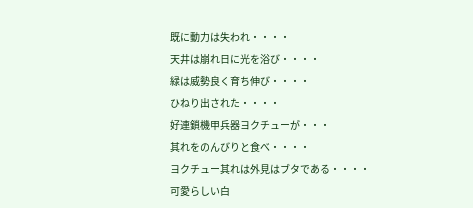既に動力は失われ・・・・
天井は崩れ日に光を浴び・・・・
緑は威勢良く育ち伸び・・・・
ひねり出された・・・・
好連鎖機甲兵器ヨクチューが・・・
其れをのんびりと食べ・・・・
ヨクチュー其れは外見はブタである・・・・
可愛らしい白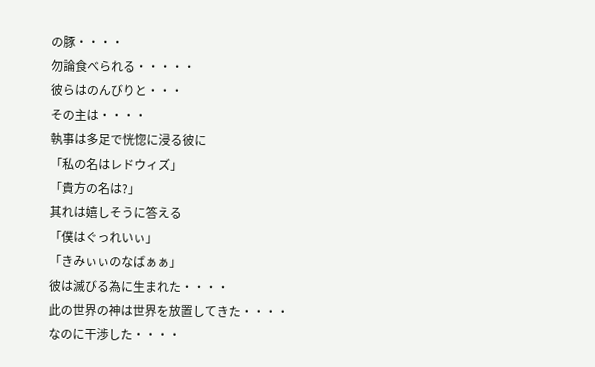の豚・・・・
勿論食べられる・・・・・
彼らはのんびりと・・・
その主は・・・・
執事は多足で恍惚に浸る彼に
「私の名はレドウィズ」
「貴方の名は?」
其れは嬉しそうに答える
「僕はぐっれいぃ」
「きみぃぃのなばぁぁ」
彼は滅びる為に生まれた・・・・
此の世界の神は世界を放置してきた・・・・
なのに干渉した・・・・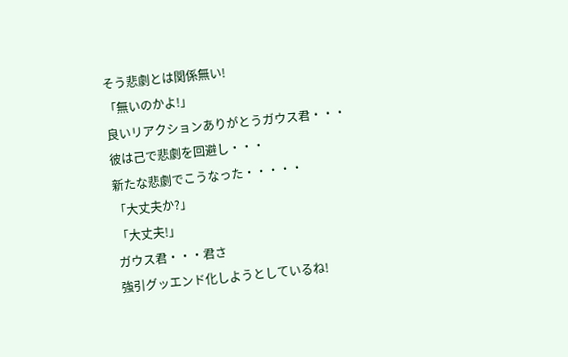そう悲劇とは関係無い!
「無いのかよ!」
良いリアクションありがとうガウス君・・・
彼は己で悲劇を回避し・・・
新たな悲劇でこうなった・・・・・
「大丈夫か?」
「大丈夫!」
ガウス君・・・君さ
強引グッエンド化しようとしているね!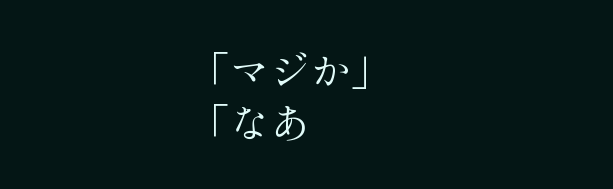「マジか」
「なあ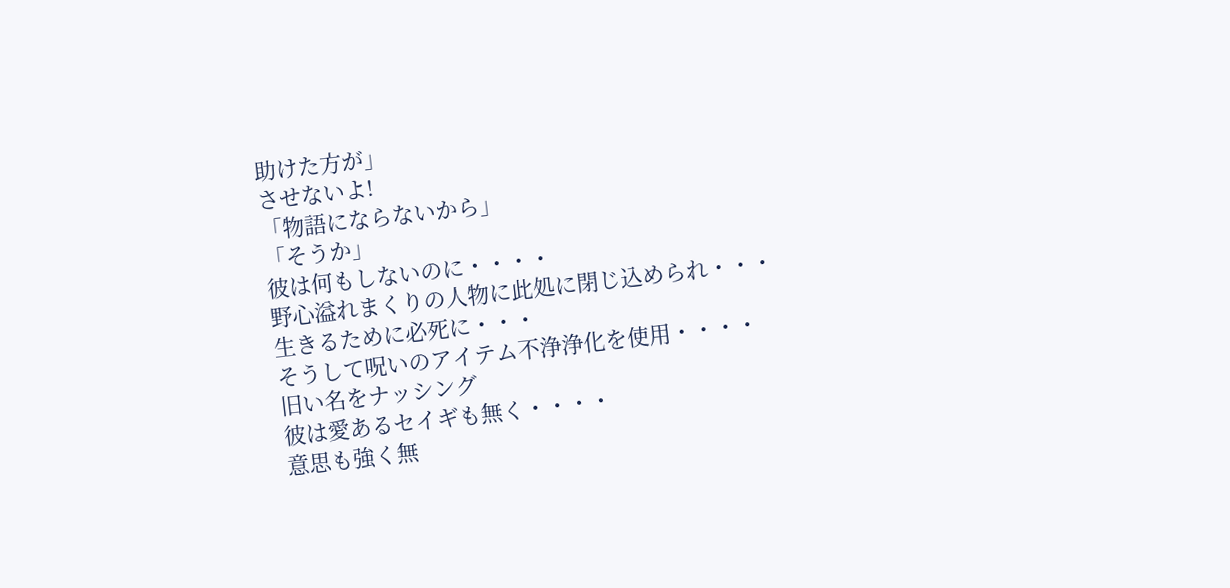助けた方が」
させないよ!
「物語にならないから」
「そうか」
彼は何もしないのに・・・・
野心溢れまくりの人物に此処に閉じ込められ・・・
生きるために必死に・・・
そうして呪いのアイテム不浄浄化を使用・・・・
旧い名をナッシング
彼は愛あるセイギも無く・・・・
意思も強く無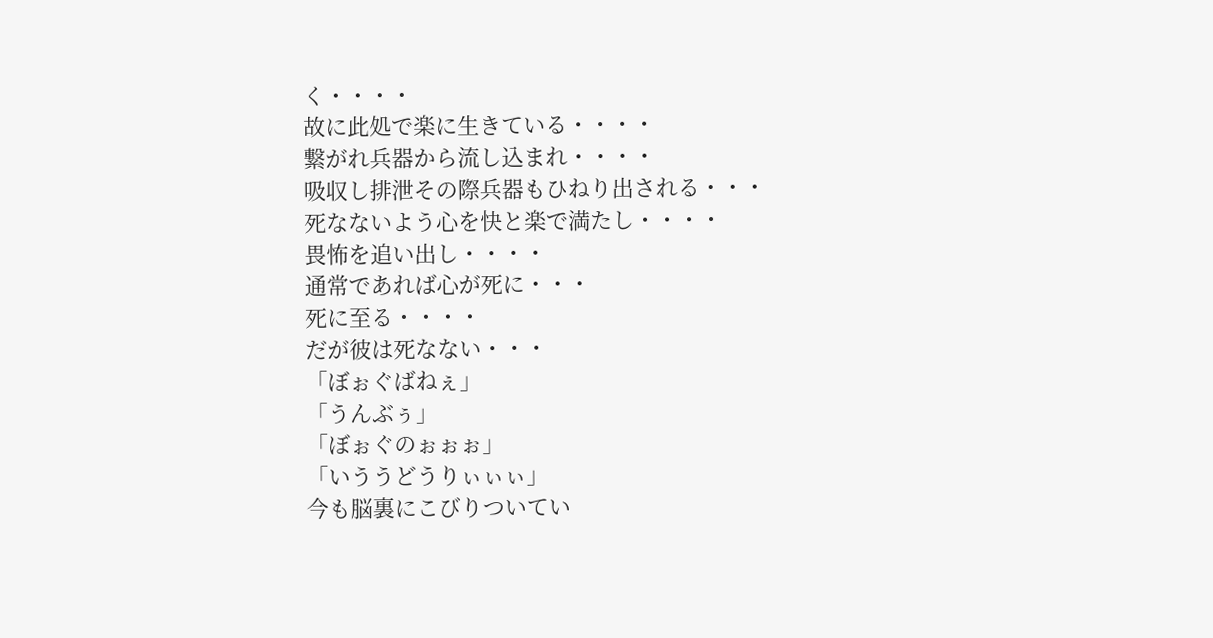く・・・・
故に此処で楽に生きている・・・・
繋がれ兵器から流し込まれ・・・・
吸収し排泄その際兵器もひねり出される・・・
死なないよう心を快と楽で満たし・・・・
畏怖を追い出し・・・・
通常であれば心が死に・・・
死に至る・・・・
だが彼は死なない・・・
「ぼぉぐばねぇ」
「うんぶぅ」
「ぼぉぐのぉぉぉ」
「いううどうりぃぃぃ」
今も脳裏にこびりついてい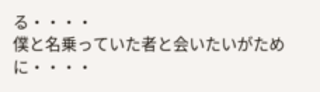る・・・・
僕と名乗っていた者と会いたいがために・・・・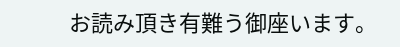お読み頂き有難う御座います。